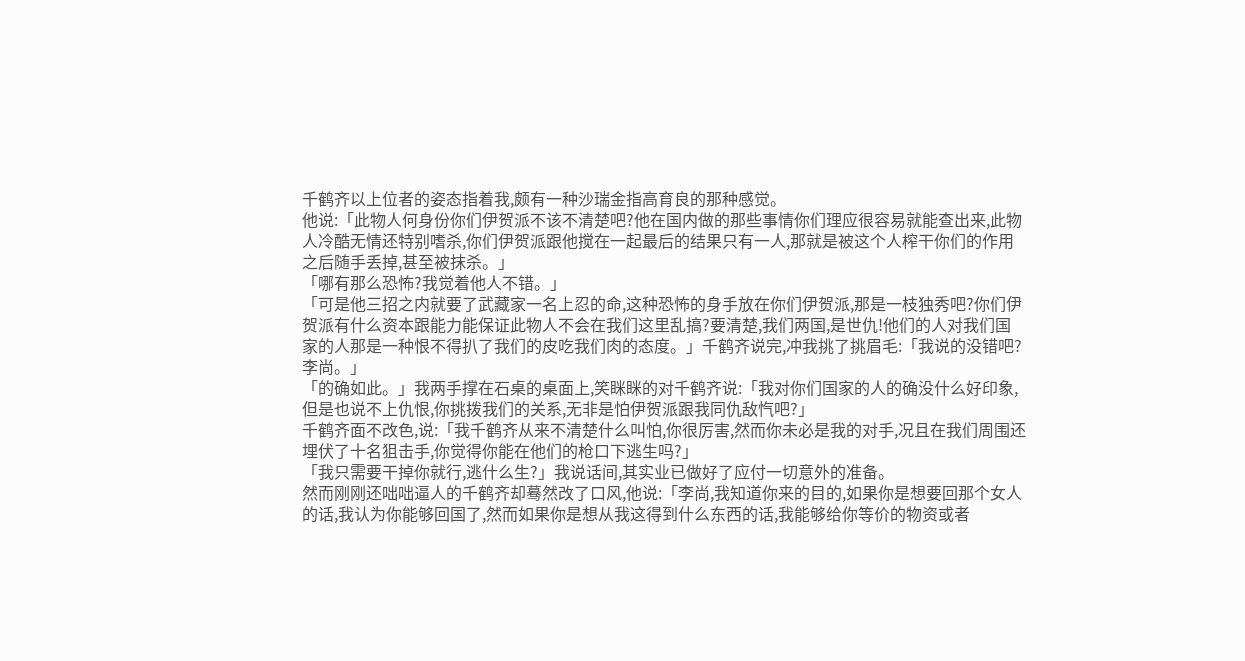千鹤齐以上位者的姿态指着我,颇有一种沙瑞金指高育良的那种感觉。
他说:「此物人何身份你们伊贺派不该不清楚吧?他在国内做的那些事情你们理应很容易就能查出来,此物人冷酷无情还特别嗜杀,你们伊贺派跟他搅在一起最后的结果只有一人,那就是被这个人榨干你们的作用之后随手丢掉,甚至被抹杀。」
「哪有那么恐怖?我觉着他人不错。」
「可是他三招之内就要了武藏家一名上忍的命,这种恐怖的身手放在你们伊贺派,那是一枝独秀吧?你们伊贺派有什么资本跟能力能保证此物人不会在我们这里乱搞?要清楚,我们两国,是世仇!他们的人对我们国家的人那是一种恨不得扒了我们的皮吃我们肉的态度。」千鹤齐说完,冲我挑了挑眉毛:「我说的没错吧?李尚。」
「的确如此。」我两手撑在石桌的桌面上,笑眯眯的对千鹤齐说:「我对你们国家的人的确没什么好印象,但是也说不上仇恨,你挑拨我们的关系,无非是怕伊贺派跟我同仇敌忾吧?」
千鹤齐面不改色,说:「我千鹤齐从来不清楚什么叫怕,你很厉害,然而你未必是我的对手,况且在我们周围还埋伏了十名狙击手,你觉得你能在他们的枪口下逃生吗?」
「我只需要干掉你就行,逃什么生?」我说话间,其实业已做好了应付一切意外的准备。
然而刚刚还咄咄逼人的千鹤齐却蓦然改了口风,他说:「李尚,我知道你来的目的,如果你是想要回那个女人的话,我认为你能够回国了,然而如果你是想从我这得到什么东西的话,我能够给你等价的物资或者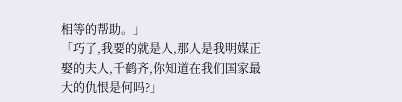相等的帮助。」
「巧了,我要的就是人,那人是我明媒正娶的夫人,千鹤齐,你知道在我们国家最大的仇恨是何吗?」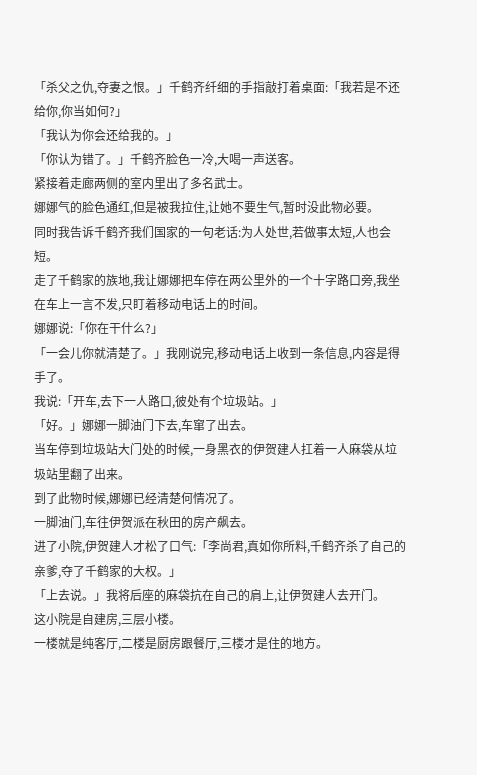「杀父之仇,夺妻之恨。」千鹤齐纤细的手指敲打着桌面:「我若是不还给你,你当如何?」
「我认为你会还给我的。」
「你认为错了。」千鹤齐脸色一冷,大喝一声送客。
紧接着走廊两侧的室内里出了多名武士。
娜娜气的脸色通红,但是被我拉住,让她不要生气,暂时没此物必要。
同时我告诉千鹤齐我们国家的一句老话:为人处世,若做事太短,人也会短。
走了千鹤家的族地,我让娜娜把车停在两公里外的一个十字路口旁,我坐在车上一言不发,只盯着移动电话上的时间。
娜娜说:「你在干什么?」
「一会儿你就清楚了。」我刚说完,移动电话上收到一条信息,内容是得手了。
我说:「开车,去下一人路口,彼处有个垃圾站。」
「好。」娜娜一脚油门下去,车窜了出去。
当车停到垃圾站大门处的时候,一身黑衣的伊贺建人扛着一人麻袋从垃圾站里翻了出来。
到了此物时候,娜娜已经清楚何情况了。
一脚油门,车往伊贺派在秋田的房产飙去。
进了小院,伊贺建人才松了口气:「李尚君,真如你所料,千鹤齐杀了自己的亲爹,夺了千鹤家的大权。」
「上去说。」我将后座的麻袋抗在自己的肩上,让伊贺建人去开门。
这小院是自建房,三层小楼。
一楼就是纯客厅,二楼是厨房跟餐厅,三楼才是住的地方。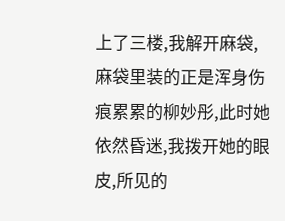上了三楼,我解开麻袋,麻袋里装的正是浑身伤痕累累的柳妙彤,此时她依然昏迷,我拨开她的眼皮,所见的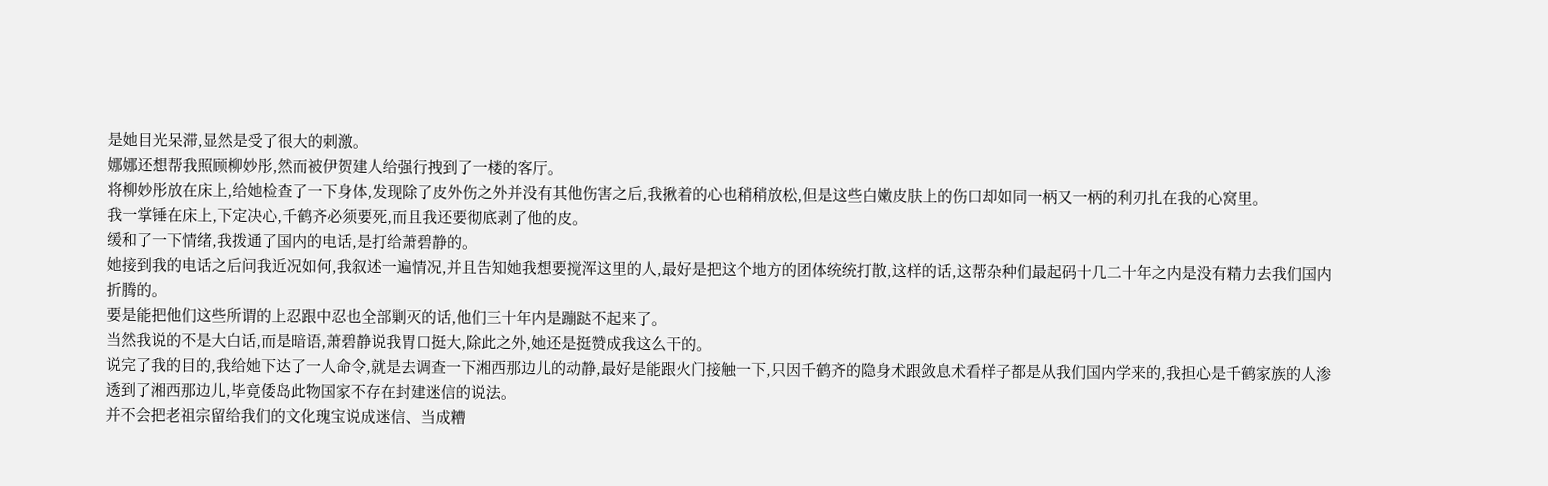是她目光呆滞,显然是受了很大的刺激。
娜娜还想帮我照顾柳妙彤,然而被伊贺建人给强行拽到了一楼的客厅。
将柳妙彤放在床上,给她检查了一下身体,发现除了皮外伤之外并没有其他伤害之后,我揪着的心也稍稍放松,但是这些白嫩皮肤上的伤口却如同一柄又一柄的利刃扎在我的心窝里。
我一掌锤在床上,下定决心,千鹤齐必须要死,而且我还要彻底剥了他的皮。
缓和了一下情绪,我拨通了国内的电话,是打给萧碧静的。
她接到我的电话之后问我近况如何,我叙述一遍情况,并且告知她我想要搅浑这里的人,最好是把这个地方的团体统统打散,这样的话,这帮杂种们最起码十几二十年之内是没有精力去我们国内折腾的。
要是能把他们这些所谓的上忍跟中忍也全部剿灭的话,他们三十年内是蹦跶不起来了。
当然我说的不是大白话,而是暗语,萧碧静说我胃口挺大,除此之外,她还是挺赞成我这么干的。
说完了我的目的,我给她下达了一人命令,就是去调查一下湘西那边儿的动静,最好是能跟火门接触一下,只因千鹤齐的隐身术跟敛息术看样子都是从我们国内学来的,我担心是千鹤家族的人渗透到了湘西那边儿,毕竟倭岛此物国家不存在封建迷信的说法。
并不会把老祖宗留给我们的文化瑰宝说成迷信、当成糟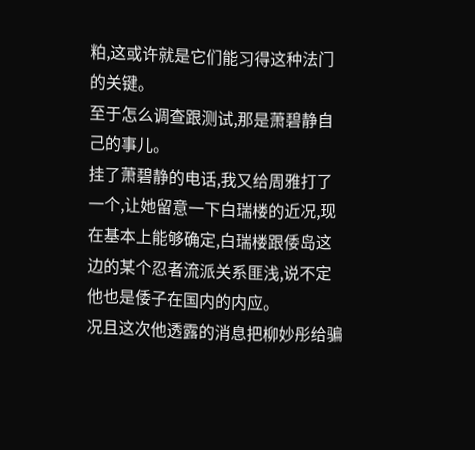粕,这或许就是它们能习得这种法门的关键。
至于怎么调查跟测试,那是萧碧静自己的事儿。
挂了萧碧静的电话,我又给周雅打了一个,让她留意一下白瑞楼的近况,现在基本上能够确定,白瑞楼跟倭岛这边的某个忍者流派关系匪浅,说不定他也是倭子在国内的内应。
况且这次他透露的消息把柳妙彤给骗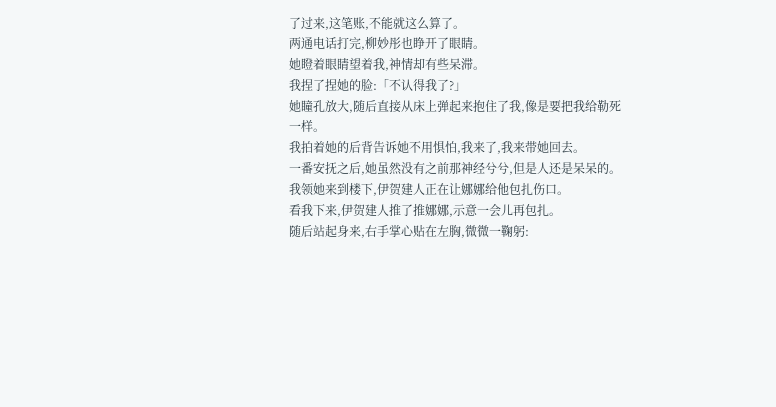了过来,这笔账,不能就这么算了。
两通电话打完,柳妙彤也睁开了眼睛。
她瞪着眼睛望着我,神情却有些呆滞。
我捏了捏她的脸:「不认得我了?」
她瞳孔放大,随后直接从床上弹起来抱住了我,像是要把我给勒死一样。
我拍着她的后背告诉她不用惧怕,我来了,我来带她回去。
一番安抚之后,她虽然没有之前那神经兮兮,但是人还是呆呆的。
我领她来到楼下,伊贺建人正在让娜娜给他包扎伤口。
看我下来,伊贺建人推了推娜娜,示意一会儿再包扎。
随后站起身来,右手掌心贴在左胸,微微一鞠躬: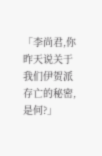「李尚君,你昨天说关于我们伊贺派存亡的秘密,是何?」